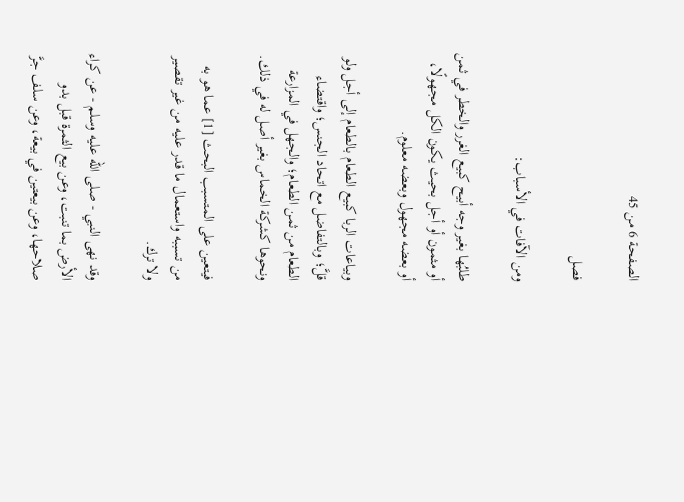الصفحة 6 من 45

فصل

ومن الآفات في الأسباب:

طلبُها بغير وجه أبيح كبيع الغرر والخطر في ثمن أو مثمون أو أجل بحيث يكون الكل مجهولًا، أو بعضه مجهول وبعضه معلوم.

وبياعات الربا كبيع الطعام بالطعام إلى أجل ولو قلَّ؛ وبالتفاضل مع اتحاد الجنس؛ واقتضاء الطعام من ثمن الطعام؛ والجهل في المزارعة ونحوها كشركة الخماس بغير أصل له في ذلك.

فيتعين على المتسبب البحث [1] عما هو به من تسببه واستعمال ما قدر عليه من غير تقصير ولا ترك.

وقد نهى النبي - صلى الله عليه وسلم - عن كراء الأرض بما تنبت، وعن بيع الثمرة قبل بدو صلاحها، وعن بيعتين في بيعة، وعن سلف جرَّ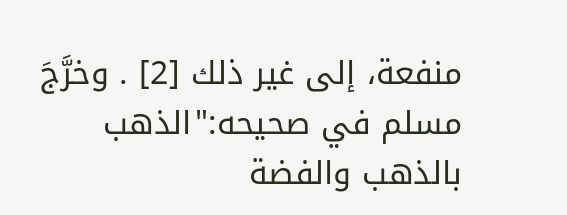منفعة، إلى غير ذلك [2] . وخرَّجَ مسلم في صحيحه:"الذهب بالذهب والفضة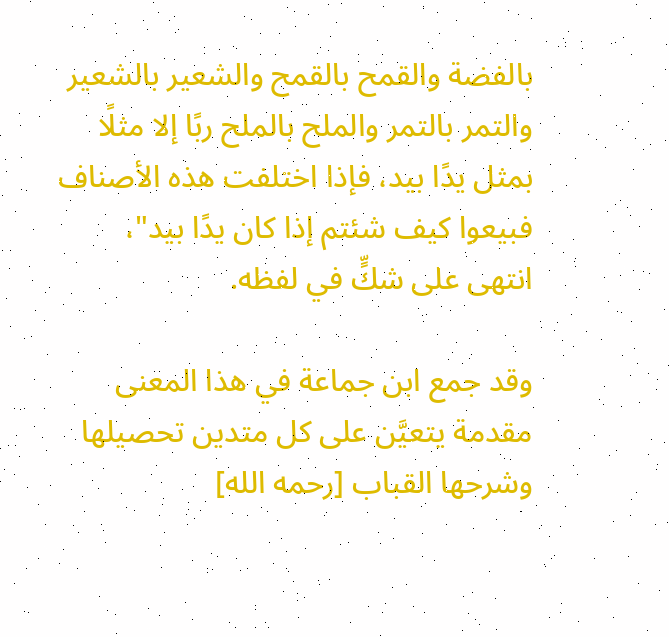بالفضة والقمح بالقمح والشعير بالشعير والتمر بالتمر والملح بالملح ربًا إلا مثلًا بمثل يدًا بيد، فإذا اختلفت هذه الأصناف فبيعوا كيف شئتم إذا كان يدًا بيد"، انتهى على شكٍّ في لفظه.

وقد جمع ابن جماعة في هذا المعنى مقدمة يتعيَّن على كل متدين تحصيلها وشرحها القباب [رحمه الله]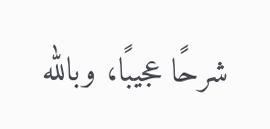شرحًا عجيبًا، وبالله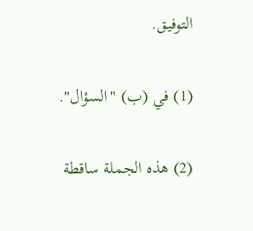التوفيق.

(1) في (ب) "السؤال".

(2) هذه الجملة ساقطة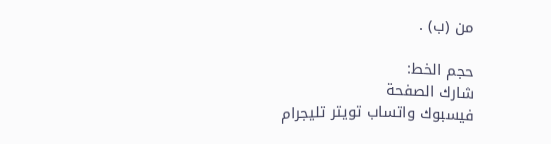من (ب) .

حجم الخط:
شارك الصفحة
فيسبوك واتساب تويتر تليجرام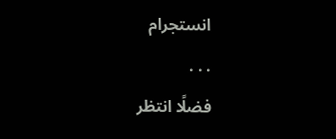انستجرام
. . .
فضلًا انتظر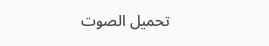تحميل الصوت